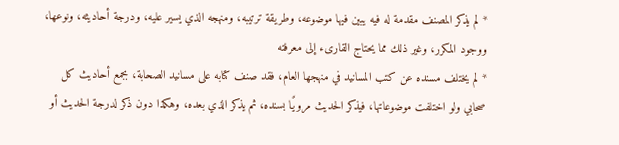* لم يذكر المصنف مقدمة له فيه يبين فيها موضوعه، وطريقة ترتيبه، ومنهجه الذي يسير عليه، ودرجة أحاديثه، ونوعها، ووجود المكرر، وغير ذلك مما يحتاج القارىء إلى معرفته
* لم يختلف مسنده عن كتب المسانيد في منهجها العام، فقد صنف كتابه على مسانيد الصحابة، بجمع أحاديث كل صحابي ولو اختلفت موضوعاتها، فيذكر الحديث مرويًا بسنده، ثم يذكر الذي بعده، وهكذا دون ذكر لدرجة الحديث أو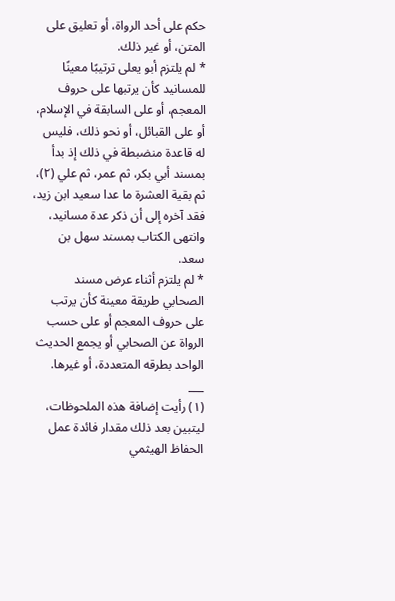حكم على أحد الرواة، أو تعليق على المتن، أو غير ذلك.
* لم يلتزم أبو يعلى ترتيبًا معينًا للمسانيد كأن يرتبها على حروف المعجم، أو على السابقة في الإسلام، أو على القبائل، أو نحو ذلك، فليس له قاعدة منضبطة في ذلك إذ بدأ بمسند أبي بكر، ثم عمر، ثم علي (٢)، ثم بقية العشرة ما عدا سعيد ابن زيد، فقد آخره إلى أن ذكر عدة مسانيد، وانتهى الكتاب بمسند سهل بن سعد.
* لم يلتزم أثناء عرض مسند الصحابي طريقة معينة كأن يرتب على حروف المعجم أو على حسب الرواة عن الصحابي أو يجمع الحديث الواحد بطرقه المتعددة، أو غيرها.
___
(١) رأيت إضافة هذه الملحوظات، ليتبين بعد ذلك مقدار فائدة عمل الحفاظ الهيثمي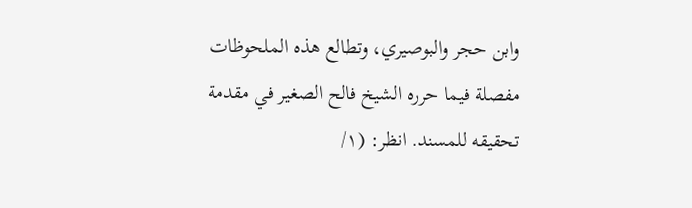وابن حجر والبوصيري، وتطالع هذه الملحوظات مفصلة فيما حرره الشيخ فالح الصغير في مقدمة تحقيقه للمسند. انظر: (١/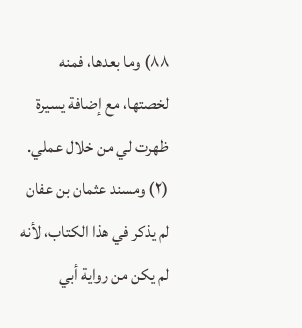٨٨) وما بعدها، فمنه لخصتها، مع إضافة يسيرة ظهرت لي من خلال عملي.
(٢) ومسند عثمان بن عفان لم يذكر في هذا الكتاب، لأنه لم يكن من رواية أبي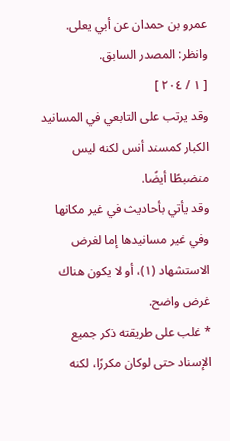عمرو بن حمدان عن أبي يعلى. وانظر: المصدر السابق.
[ ١ / ٢٠٤ ]
وقد يرتب على التابعي في المسانيد الكبار كمسند أنس لكنه ليس منضبطًا أيضًا.
وقد يأتي بأحاديث في غير مكانها وفي غير مسانيدها إما لغرض الاستشهاد (١)، أو لا يكون هناك غرض واضح.
* غلب على طريقته ذكر جميع الإسناد حتى لوكان مكررًا، لكنه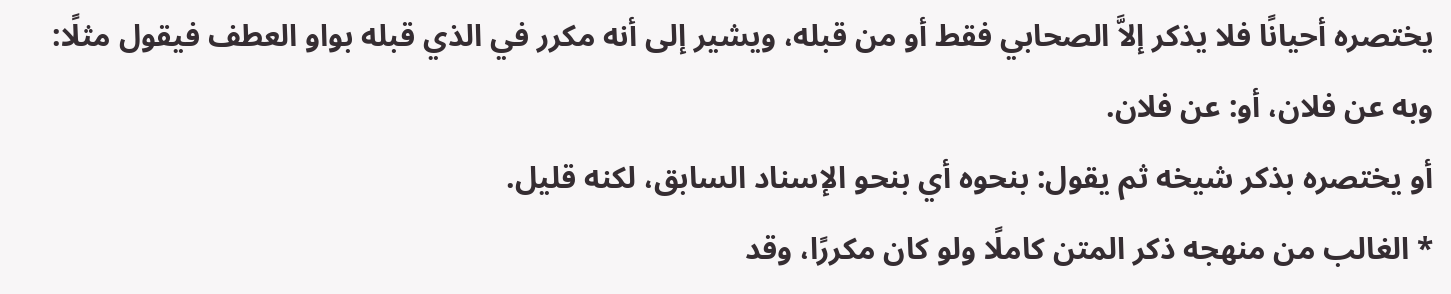يختصره أحيانًا فلا يذكر إلاَّ الصحابي فقط أو من قبله، ويشير إلى أنه مكرر في الذي قبله بواو العطف فيقول مثلًا: وبه عن فلان، أو: عن فلان.
أو يختصره بذكر شيخه ثم يقول: بنحوه أي بنحو الإسناد السابق، لكنه قليل.
* الغالب من منهجه ذكر المتن كاملًا ولو كان مكررًا، وقد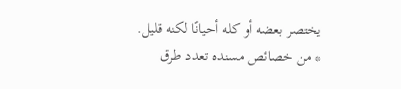يختصر بعضه أو كله أحيانًا لكنه قليل.
* من خصائص مسنده تعدد طرق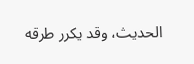الحديث، وقد يكرر طرقه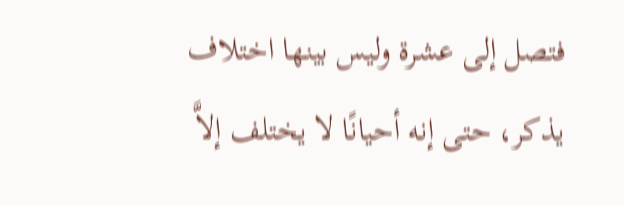فتصل إلى عشرة وليس بينها اختلاف يذكر، حتى إنه أحيانًا لا يختلف إلاَّ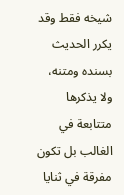شيخه فقط وقد يكرر الحديث بسنده ومتنه، ولا يذكرها متتابعة في الغالب بل تكون مفرقة في ثنايا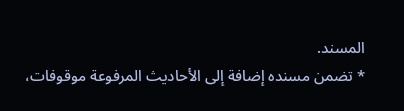المسند.
* تضمن مسنده إضافة إلى الأحاديث المرفوعة موقوفات،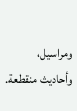ومراسيل، وأحاديث منقطعة.